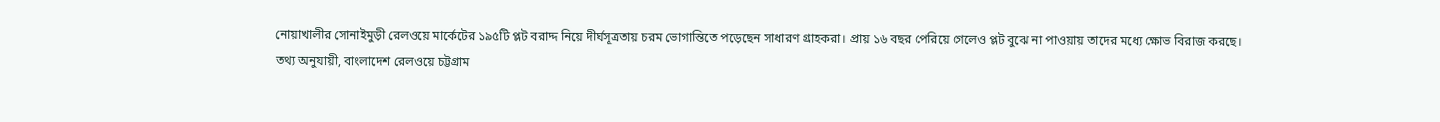নোয়াখালীর সোনাইমুড়ী রেলওয়ে মার্কেটের ১৯৫টি প্লট বরাদ্দ নিয়ে দীর্ঘসূত্রতায় চরম ভোগান্তিতে পড়েছেন সাধারণ গ্রাহকরা। প্রায় ১৬ বছর পেরিয়ে গেলেও প্লট বুঝে না পাওয়ায় তাদের মধ্যে ক্ষোভ বিরাজ করছে।
তথ্য অনুযায়ী, বাংলাদেশ রেলওয়ে চট্টগ্রাম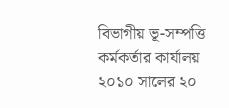বিভাগীয় ভূ-সম্পত্তি কর্মকর্তার কার্যালয় ২০১০ সালের ২০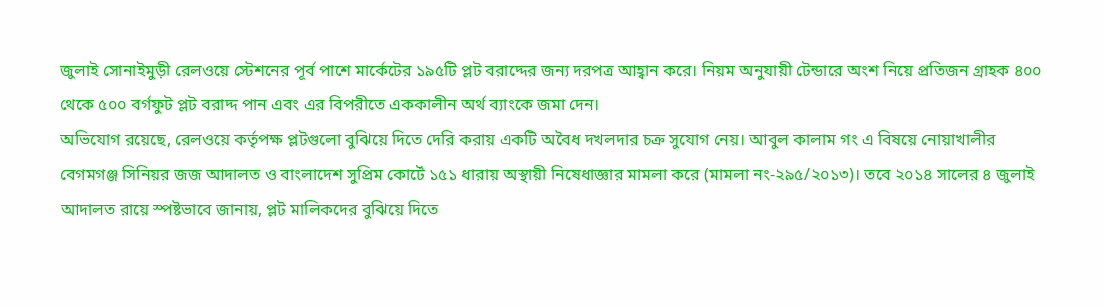জুলাই সোনাইমুড়ী রেলওয়ে স্টেশনের পূর্ব পাশে মার্কেটের ১৯৫টি প্লট বরাদ্দের জন্য দরপত্র আহ্বান করে। নিয়ম অনুযায়ী টেন্ডারে অংশ নিয়ে প্রতিজন গ্রাহক ৪০০ থেকে ৫০০ বর্গফুট প্লট বরাদ্দ পান এবং এর বিপরীতে এককালীন অর্থ ব্যাংকে জমা দেন।
অভিযোগ রয়েছে, রেলওয়ে কর্তৃপক্ষ প্লটগুলো বুঝিয়ে দিতে দেরি করায় একটি অবৈধ দখলদার চক্র সুযোগ নেয়। আবুল কালাম গং এ বিষয়ে নোয়াখালীর বেগমগঞ্জ সিনিয়র জজ আদালত ও বাংলাদেশ সুপ্রিম কোর্টে ১৫১ ধারায় অস্থায়ী নিষেধাজ্ঞার মামলা করে (মামলা নং-২৯৫/২০১৩)। তবে ২০১৪ সালের ৪ জুলাই আদালত রায়ে স্পষ্টভাবে জানায়, প্লট মালিকদের বুঝিয়ে দিতে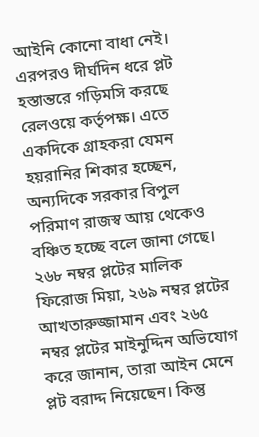আইনি কোনো বাধা নেই।
এরপরও দীর্ঘদিন ধরে প্লট হস্তান্তরে গড়িমসি করছে রেলওয়ে কর্তৃপক্ষ। এতে একদিকে গ্রাহকরা যেমন হয়রানির শিকার হচ্ছেন, অন্যদিকে সরকার বিপুল পরিমাণ রাজস্ব আয় থেকেও বঞ্চিত হচ্ছে বলে জানা গেছে।
২৬৮ নম্বর প্লটের মালিক ফিরোজ মিয়া, ২৬৯ নম্বর প্লটের আখতারুজ্জামান এবং ২৬৫ নম্বর প্লটের মাইনুদ্দিন অভিযোগ করে জানান, তারা আইন মেনে প্লট বরাদ্দ নিয়েছেন। কিন্তু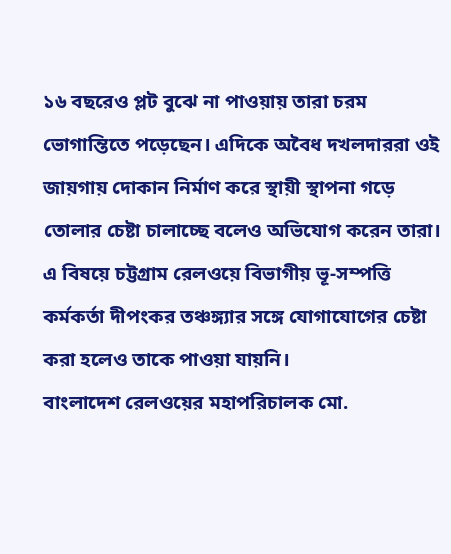১৬ বছরেও প্লট বুঝে না পাওয়ায় তারা চরম ভোগান্তিতে পড়েছেন। এদিকে অবৈধ দখলদাররা ওই জায়গায় দোকান নির্মাণ করে স্থায়ী স্থাপনা গড়ে তোলার চেষ্টা চালাচ্ছে বলেও অভিযোগ করেন তারা।
এ বিষয়ে চট্টগ্রাম রেলওয়ে বিভাগীয় ভূ-সম্পত্তি কর্মকর্তা দীপংকর তঞ্চঙ্গ্যার সঙ্গে যোগাযোগের চেষ্টা করা হলেও তাকে পাওয়া যায়নি।
বাংলাদেশ রেলওয়ের মহাপরিচালক মো.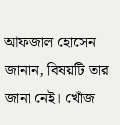আফজাল হোসেন জানান, বিষয়টি তার জানা নেই। খোঁজ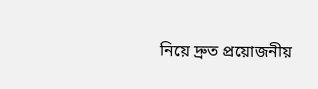নিয়ে দ্রুত প্রয়োজনীয়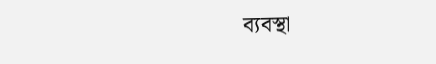ব্যবস্থা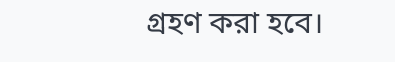গ্রহণ করা হবে।